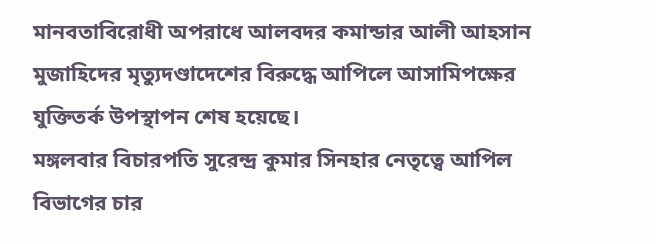মানবতাবিরোধী অপরাধে আলবদর কমান্ডার আলী আহসান মুজাহিদের মৃত্যুদণ্ডাদেশের বিরুদ্ধে আপিলে আসামিপক্ষের যুক্তিতর্ক উপস্থাপন শেষ হয়েছে।
মঙ্গলবার বিচারপতি সুরেন্দ্র কুমার সিনহার নেতৃত্বে আপিল বিভাগের চার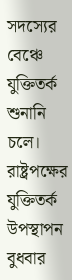সদস্যের বেঞ্চে যুক্তিতর্ক শুনানি চলে। রাষ্ট্রপক্ষের যুক্তিতর্ক উপস্থাপন বুধবার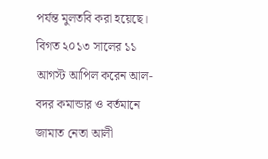পর্যন্ত মুলতবি করা হয়েছে।
বিগত ২০১৩ সালের ১১ আগস্ট আপিল করেন আল-বদর কমান্ডার ও বর্তমানে জামাত নেতা আলী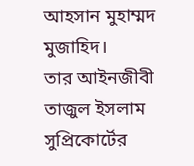আহসান মুহাম্মদ মুজাহিদ।
তার আইনজীবী তাজুল ইসলাম সুপ্রিকোর্টের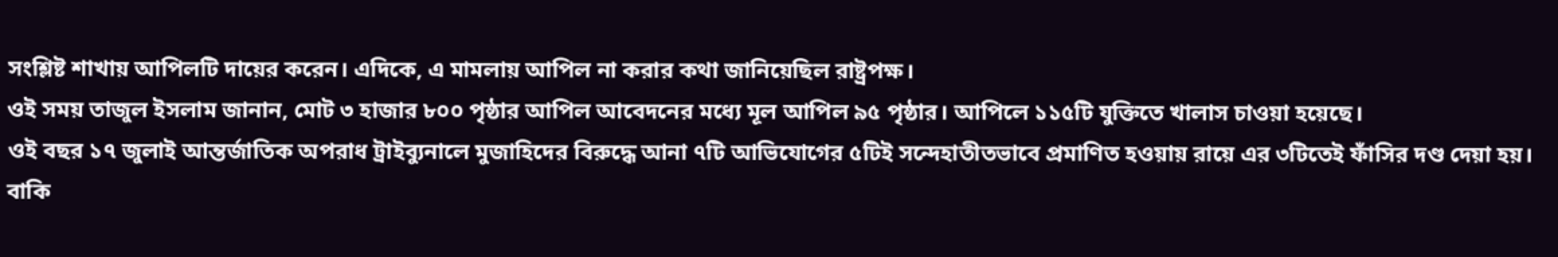সংশ্লিষ্ট শাখায় আপিলটি দায়ের করেন। এদিকে, এ মামলায় আপিল না করার কথা জানিয়েছিল রাষ্ট্রপক্ষ।
ওই সময় তাজুল ইসলাম জানান, মোট ৩ হাজার ৮০০ পৃষ্ঠার আপিল আবেদনের মধ্যে মূল আপিল ৯৫ পৃষ্ঠার। আপিলে ১১৫টি যুক্তিতে খালাস চাওয়া হয়েছে।
ওই বছর ১৭ জুলাই আন্তর্জাতিক অপরাধ ট্রাইব্যুনালে মুজাহিদের বিরুদ্ধে আনা ৭টি আভিযোগের ৫টিই সন্দেহাতীতভাবে প্রমাণিত হওয়ায় রায়ে এর ৩টিতেই ফাঁসির দণ্ড দেয়া হয়। বাকি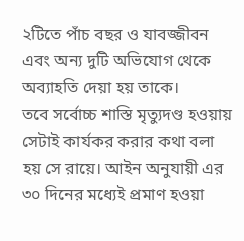২টিতে পাঁচ বছর ও যাবজ্জীবন এবং অন্য দুটি অভিযোগ থেকে অব্যাহতি দেয়া হয় তাকে।
তবে সর্বোচ্চ শাস্তি মৃত্যুদণ্ড হওয়ায় সেটাই কার্যকর করার কথা বলা হয় সে রায়ে। আইন অনুযায়ী এর ৩০ দিনের মধ্যেই প্রমাণ হওয়া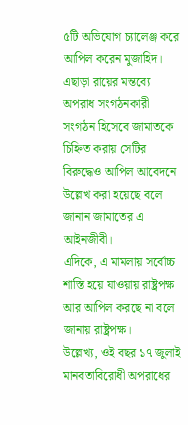৫টি অভিযোগ চ্যালেঞ্জ করে আপিল করেন মুজাহিদ।
এছাড়া রায়ের মন্তব্যে অপরাধ সংগঠনকারী সংগঠন হিসেবে জামাতকে চিহ্নিত করায় সেটির বিরুদ্ধেও আপিল আবেদনে উল্লেখ করা হয়েছে বলে জানান জামাতের এ আইনজীবী।
এদিকে, এ মামলায় সর্বোচ্চ শাস্তি হয়ে যাওয়ায় রাষ্ট্রপক্ষ আর আপিল করছে না বলে জানায় রাষ্ট্রপক্ষ।
উল্লেখ্য, ওই বছর ১৭ জুলাই মানবতাবিরোধী অপরাধের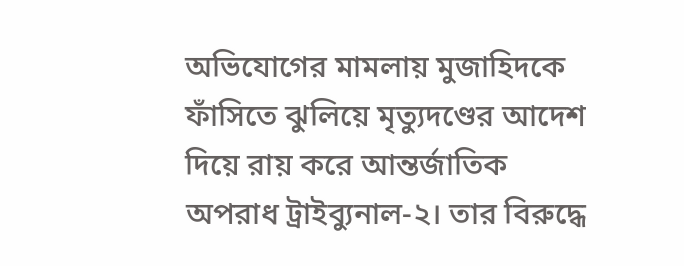অভিযোগের মামলায় মুজাহিদকে ফাঁসিতে ঝুলিয়ে মৃত্যুদণ্ডের আদেশ দিয়ে রায় করে আন্তর্জাতিক অপরাধ ট্রাইব্যুনাল-২। তার বিরুদ্ধে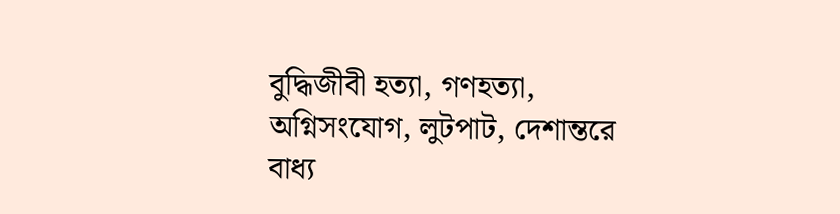বুদ্ধিজীবী হত্যা, গণহত্যা, অগ্নিসংযোগ, লুটপাট, দেশান্তরে বাধ্য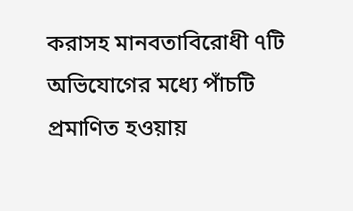করাসহ মানবতাবিরোধী ৭টি অভিযোগের মধ্যে পাঁচটি প্রমাণিত হওয়ায়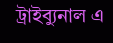ট্রাইব্যুনাল এ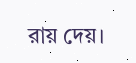রায় দেয়।